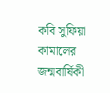কবি সুফিয়া কামালের জন্মবার্ষিকী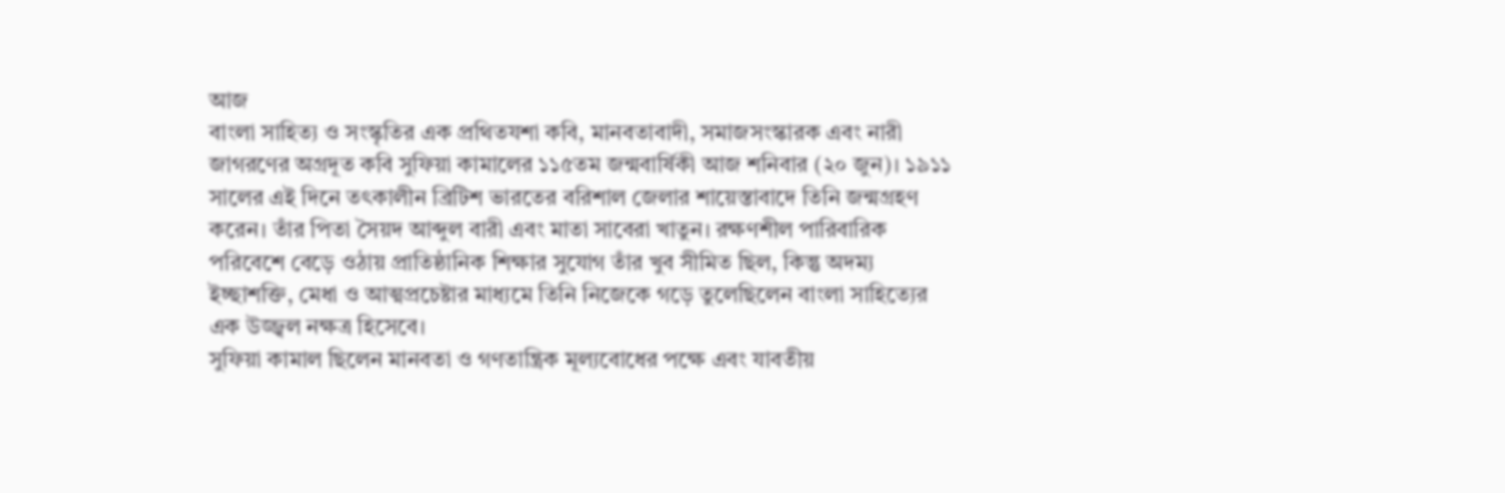আজ
বাংলা সাহিত্য ও সংস্কৃতির এক প্রথিতযশা কবি, মানবতাবাদী, সমাজসংস্কারক এবং নারী জাগরণের অগ্রদূত কবি সুফিয়া কামালের ১১৫তম জন্মবার্ষিকী আজ শনিবার (২০ জুন)। ১৯১১ সালের এই দিনে তৎকালীন ব্রিটিশ ভারতের বরিশাল জেলার শায়েস্তাবাদে তিনি জন্মগ্রহণ করেন। তাঁর পিতা সৈয়দ আব্দুল বারী এবং মাতা সাবেরা খাতুন। রক্ষণশীল পারিবারিক পরিবেশে বেড়ে ওঠায় প্রাতিষ্ঠানিক শিক্ষার সুযোগ তাঁর খুব সীমিত ছিল, কিন্তু অদম্য ইচ্ছাশক্তি, মেধা ও আত্মপ্রচেষ্টার মাধ্যমে তিনি নিজেকে গড়ে তুলেছিলেন বাংলা সাহিত্যের এক উজ্জ্বল নক্ষত্র হিসেবে।
সুফিয়া কামাল ছিলেন মানবতা ও গণতান্ত্রিক মূল্যবোধের পক্ষে এবং যাবতীয়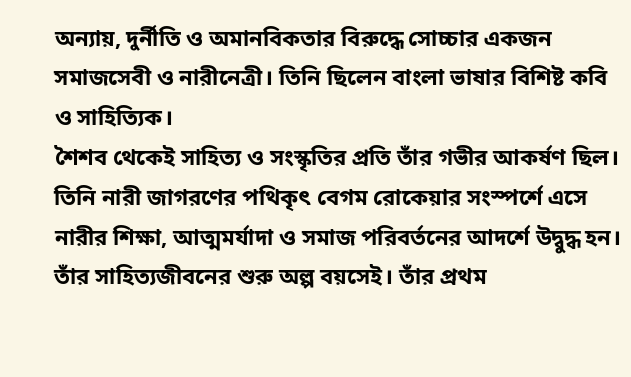অন্যায়, দুর্নীতি ও অমানবিকতার বিরুদ্ধে সোচ্চার একজন সমাজসেবী ও নারীনেত্রী। তিনি ছিলেন বাংলা ভাষার বিশিষ্ট কবি ও সাহিত্যিক।
শৈশব থেকেই সাহিত্য ও সংস্কৃতির প্রতি তাঁর গভীর আকর্ষণ ছিল। তিনি নারী জাগরণের পথিকৃৎ বেগম রোকেয়ার সংস্পর্শে এসে নারীর শিক্ষা, আত্মমর্যাদা ও সমাজ পরিবর্তনের আদর্শে উদ্বুদ্ধ হন। তাঁর সাহিত্যজীবনের শুরু অল্প বয়সেই। তাঁর প্রথম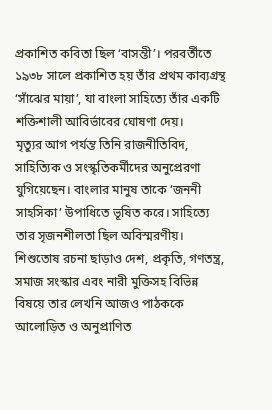প্রকাশিত কবিতা ছিল ‘বাসন্তী’। পরবর্তীতে ১৯৩৮ সালে প্রকাশিত হয় তাঁর প্রথম কাব্যগ্রন্থ ‘সাঁঝের মায়া’, যা বাংলা সাহিত্যে তাঁর একটি শক্তিশালী আবির্ভাবের ঘোষণা দেয়।
মৃত্যুর আগ পর্যন্ত তিনি রাজনীতিবিদ, সাহিত্যিক ও সংস্কৃতিকর্মীদের অনুপ্রেরণা যুগিয়েছেন। বাংলার মানুষ তাকে ‘জননী সাহসিকা’ উপাধিতে ভূষিত করে। সাহিত্যে তার সৃজনশীলতা ছিল অবিস্মরণীয়। শিশুতোষ রচনা ছাড়াও দেশ, প্রকৃতি, গণতন্ত্র, সমাজ সংস্কার এবং নারী মুক্তিসহ বিভিন্ন বিষয়ে তার লেখনি আজও পাঠককে আলোড়িত ও অনুপ্রাণিত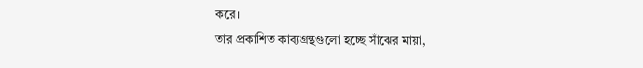করে।
তার প্রকাশিত কাব্যগ্রন্থগুলো হচ্ছে সাঁঝের মায়া,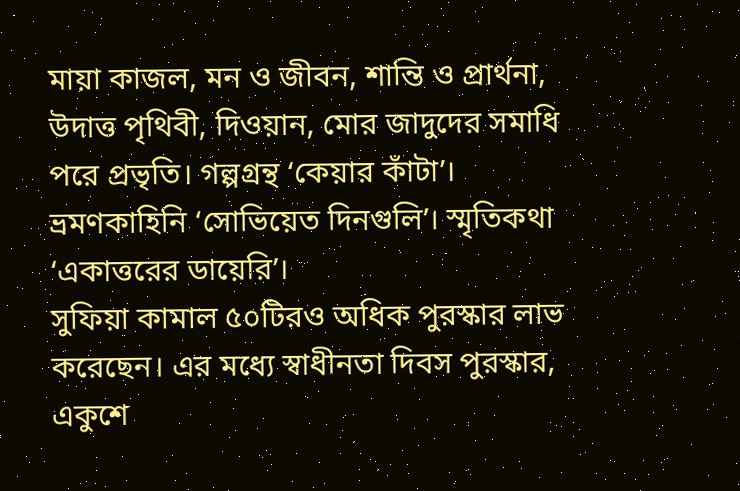মায়া কাজল, মন ও জীবন, শান্তি ও প্রার্থনা, উদাত্ত পৃথিবী, দিওয়ান, মোর জাদুদের সমাধি পরে প্রভৃতি। গল্পগ্রন্থ ‘কেয়ার কাঁটা’। ভ্রমণকাহিনি ‘সোভিয়েত দিনগুলি’। স্মৃতিকথা ‘একাত্তরের ডায়েরি’।
সুফিয়া কামাল ৫০টিরও অধিক পুরস্কার লাভ করেছেন। এর মধ্যে স্বাধীনতা দিবস পুরস্কার, একুশে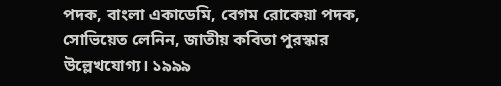পদক, বাংলা একাডেমি, বেগম রোকেয়া পদক, সোভিয়েত লেনিন, জাতীয় কবিতা পুরস্কার উল্লেখযোগ্য। ১৯৯৯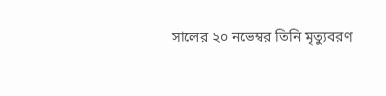সালের ২০ নভেম্বর তিনি মৃত্যুবরণ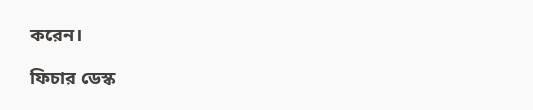করেন।

ফিচার ডেস্ক